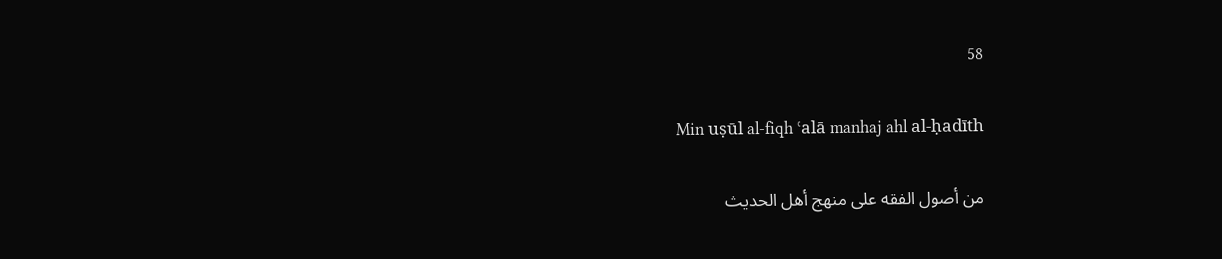58

Min uṣūl al-fiqh ʿalā manhaj ahl al-ḥadīth

من أصول الفقه على منهج أهل الحديث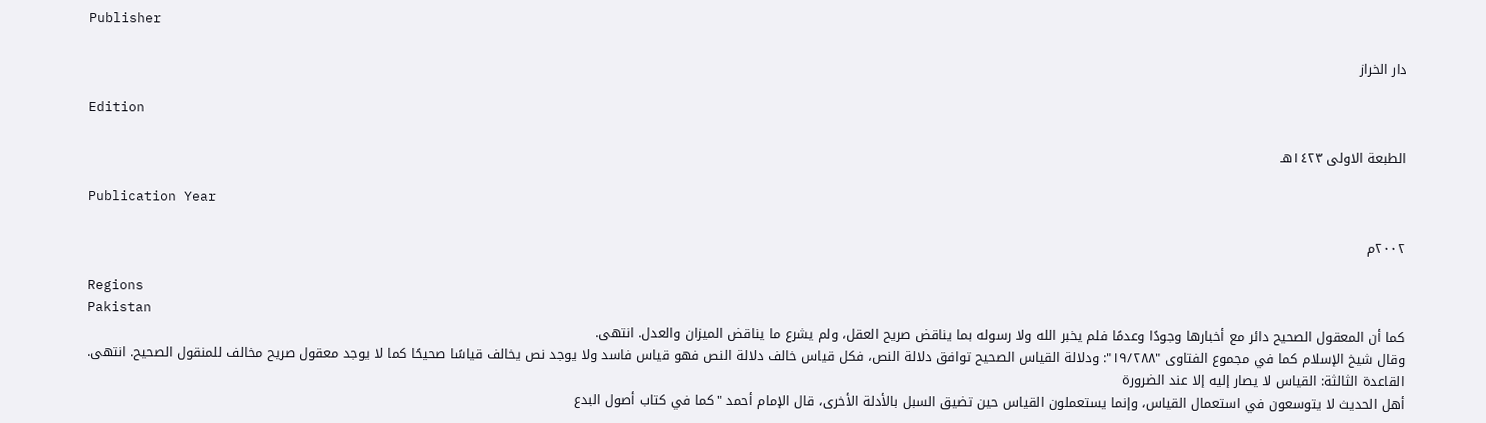Publisher

دار الخراز

Edition

الطبعة الاولى ١٤٢٣هـ

Publication Year

٢٠٠٢م

Regions
Pakistan
كما أن المعقول الصحيح دائر مع أخبارها وجودًا وعدمًا فلم يخبر الله ولا رسوله بما يناقض صريح العقل، ولم يشرع ما يناقض الميزان والعدل. انتهى.
وقال شيخ الإسلام كما في مجموع الفتاوى "١٩/٢٨٨": ودلالة القياس الصحيح توافق دلالة النص، فكل قياس خالف دلالة النص فهو قياس فاسد ولا يوجد نص يخالف قياسًا صحيحًا كما لا يوجد معقول صريح مخالف للمنقول الصحيح. انتهى.
القاعدة الثالثة: القياس لا يصار إليه إلا عند الضرورة
أهل الحديث لا يتوسعون في استعمال القياس، وإنما يستعملون القياس حين تضيق السبل بالأدلة الأخرى، قال الإمام أحمد "كما في كتاب أصول البدع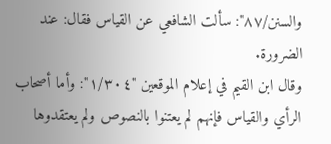والسنن/٨٧": سألت الشافعي عن القياس فقال: عند الضرورة.
وقال ابن القيم في إعلام الموقعين "١/٣٠٤": وأما أصحاب الرأي والقياس فإنهم لم يعتنوا بالنصوص ولم يعتقدوها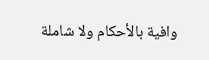وافية بالأحكام ولا شاملة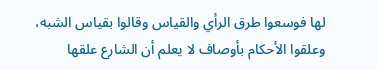لها فوسعوا طرق الرأي والقياس وقالوا بقياس الشبه، وعلقوا الأحكام بأوصاف لا يعلم أن الشارع علقها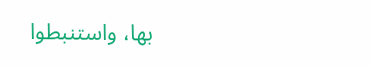بها، واستنبطوا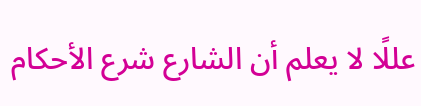عللًا لا يعلم أن الشارع شرع الأحكام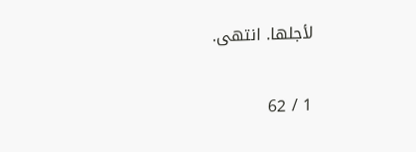لأجلها. انتهى.

1 / 62